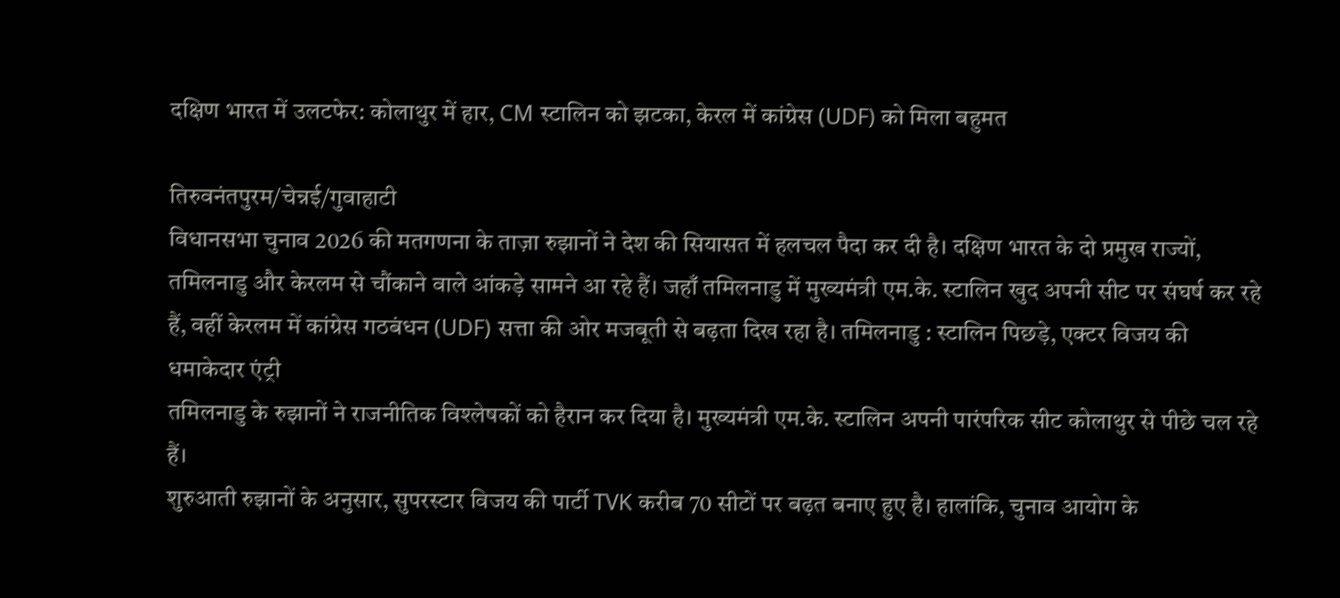दक्षिण भारत में उलटफेर: कोलाथुर में हार, CM स्टालिन को झटका, केरल में कांग्रेस (UDF) को मिला बहुमत

तिरुवनंतपुरम/चेन्नई/गुवाहाटी
विधानसभा चुनाव 2026 की मतगणना के ताज़ा रुझानों ने देश की सियासत में हलचल पैदा कर दी है। दक्षिण भारत के दो प्रमुख राज्यों, तमिलनाडु और केरलम से चौंकाने वाले आंकड़े सामने आ रहे हैं। जहाँ तमिलनाडु में मुख्यमंत्री एम.के. स्टालिन खुद अपनी सीट पर संघर्ष कर रहे हैं, वहीं केरलम में कांग्रेस गठबंधन (UDF) सत्ता की ओर मजबूती से बढ़ता दिख रहा है। तमिलनाडु : स्टालिन पिछड़े, एक्टर विजय की धमाकेदार एंट्री
तमिलनाडु के रुझानों ने राजनीतिक विश्लेषकों को हैरान कर दिया है। मुख्यमंत्री एम.के. स्टालिन अपनी पारंपरिक सीट कोलाथुर से पीछे चल रहे हैं।
शुरुआती रुझानों के अनुसार, सुपरस्टार विजय की पार्टी TVK करीब 70 सीटों पर बढ़त बनाए हुए है। हालांकि, चुनाव आयोग के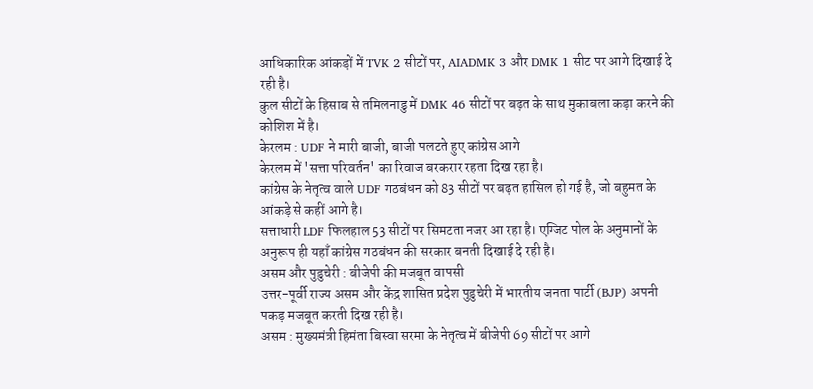आधिकारिक आंकड़ों में TVK 2 सीटों पर, AIADMK 3 और DMK 1 सीट पर आगे दिखाई दे रही है।
कुल सीटों के हिसाब से तमिलनाडु में DMK 46 सीटों पर बढ़त के साथ मुकाबला कड़ा करने की कोशिश में है।
केरलम : UDF ने मारी बाजी, बाजी पलटते हुए कांग्रेस आगे
केरलम में 'सत्ता परिवर्तन' का रिवाज बरकरार रहता दिख रहा है।
कांग्रेस के नेतृत्व वाले UDF गठबंधन को 83 सीटों पर बढ़त हासिल हो गई है, जो बहुमत के आंकड़े से कहीं आगे है।
सत्ताधारी LDF फिलहाल 53 सीटों पर सिमटता नजर आ रहा है। एग्जिट पोल के अनुमानों के अनुरूप ही यहाँ कांग्रेस गठबंधन की सरकार बनती दिखाई दे रही है।
असम और पुडुचेरी : बीजेपी की मजबूत वापसी
उत्तर-पूर्वी राज्य असम और केंद्र शासित प्रदेश पुडुचेरी में भारतीय जनता पार्टी (BJP) अपनी पकड़ मजबूत करती दिख रही है।
असम : मुख्यमंत्री हिमंता बिस्वा सरमा के नेतृत्व में बीजेपी 69 सीटों पर आगे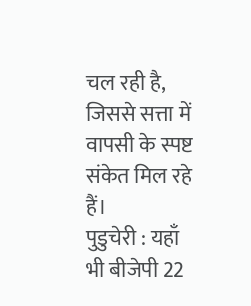चल रही है, जिससे सत्ता में वापसी के स्पष्ट संकेत मिल रहे हैं।
पुडुचेरी : यहाँ भी बीजेपी 22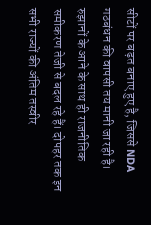सीटों पर बढ़त बनाए हुए है, जिससे NDA गठबंधन की वापसी तय मानी जा रही है।
रुझानों के आने के साथ ही राजनीतिक समीकरण तेजी से बदल रहे हैं। दोपहर तक इन सभी राज्यों की अंतिम तस्वीर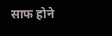साफ होने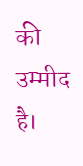की उम्मीद है।